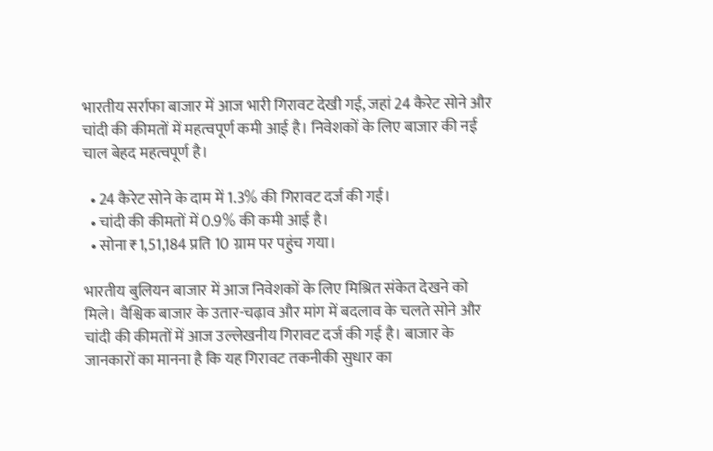भारतीय सर्राफा बाजार में आज भारी गिरावट देखी गई, जहां 24 कैरेट सोने और चांदी की कीमतों में महत्वपूर्ण कमी आई है। निवेशकों के लिए बाजार की नई चाल बेहद महत्वपूर्ण है।

  • 24 कैरेट सोने के दाम में 1.3% की गिरावट दर्ज की गई।
  • चांदी की कीमतों में 0.9% की कमी आई है।
  • सोना ₹1,51,184 प्रति 10 ग्राम पर पहुंच गया।

भारतीय बुलियन बाजार में आज निवेशकों के लिए मिश्रित संकेत देखने को मिले। वैश्विक बाजार के उतार-चढ़ाव और मांग में बदलाव के चलते सोने और चांदी की कीमतों में आज उल्लेखनीय गिरावट दर्ज की गई है। बाजार के जानकारों का मानना है कि यह गिरावट तकनीकी सुधार का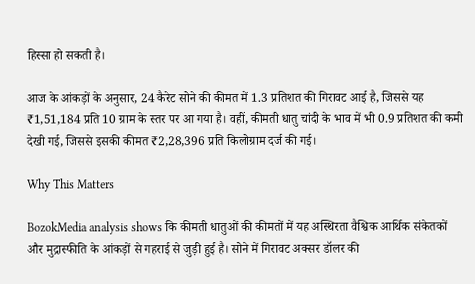हिस्सा हो सकती है।

आज के आंकड़ों के अनुसार, 24 कैरेट सोने की कीमत में 1.3 प्रतिशत की गिरावट आई है, जिससे यह ₹1,51,184 प्रति 10 ग्राम के स्तर पर आ गया है। वहीं, कीमती धातु चांदी के भाव में भी 0.9 प्रतिशत की कमी देखी गई, जिससे इसकी कीमत ₹2,28,396 प्रति किलोग्राम दर्ज की गई।

Why This Matters

BozokMedia analysis shows कि कीमती धातुओं की कीमतों में यह अस्थिरता वैश्विक आर्थिक संकेतकों और मुद्रास्फीति के आंकड़ों से गहराई से जुड़ी हुई है। सोने में गिरावट अक्सर डॉलर की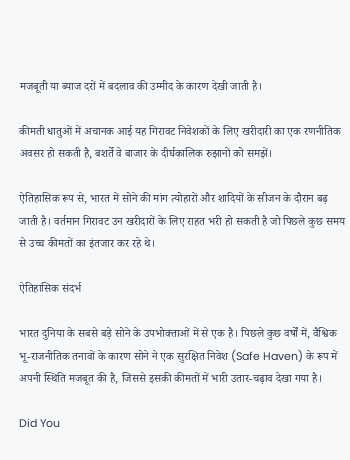मजबूती या ब्याज दरों में बदलाव की उम्मीद के कारण देखी जाती है।

कीमती धातुओं में अचानक आई यह गिरावट निवेशकों के लिए खरीदारी का एक रणनीतिक अवसर हो सकती है, बशर्ते वे बाजार के दीर्घकालिक रुझानों को समझें।

ऐतिहासिक रूप से, भारत में सोने की मांग त्योहारों और शादियों के सीजन के दौरान बढ़ जाती है। वर्तमान गिरावट उन खरीदारों के लिए राहत भरी हो सकती है जो पिछले कुछ समय से उच्च कीमतों का इंतजार कर रहे थे।

ऐतिहासिक संदर्भ

भारत दुनिया के सबसे बड़े सोने के उपभोक्ताओं में से एक है। पिछले कुछ वर्षों में, वैश्विक भू-राजनीतिक तनावों के कारण सोने ने एक सुरक्षित निवेश (Safe Haven) के रूप में अपनी स्थिति मजबूत की है, जिससे इसकी कीमतों में भारी उतार-चढ़ाव देखा गया है।

Did You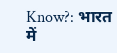Know?: भारत में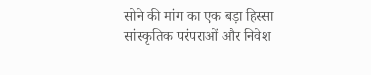सोने की मांग का एक बड़ा हिस्सा सांस्कृतिक परंपराओं और निवेश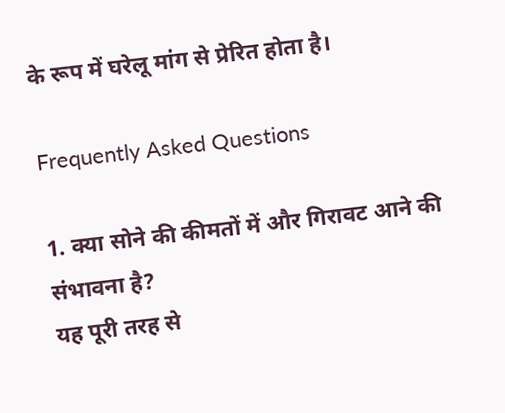के रूप में घरेलू मांग से प्रेरित होता है।

Frequently Asked Questions

1. क्या सोने की कीमतों में और गिरावट आने की संभावना है?
यह पूरी तरह से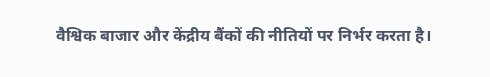वैश्विक बाजार और केंद्रीय बैंकों की नीतियों पर निर्भर करता है।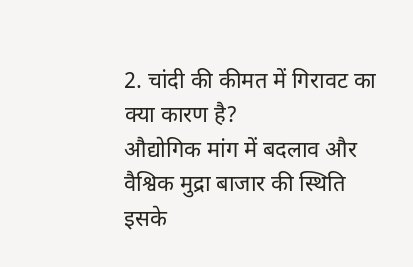2. चांदी की कीमत में गिरावट का क्या कारण है?
औद्योगिक मांग में बदलाव और वैश्विक मुद्रा बाजार की स्थिति इसके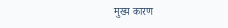मुख्य कारण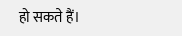हो सकते हैं।